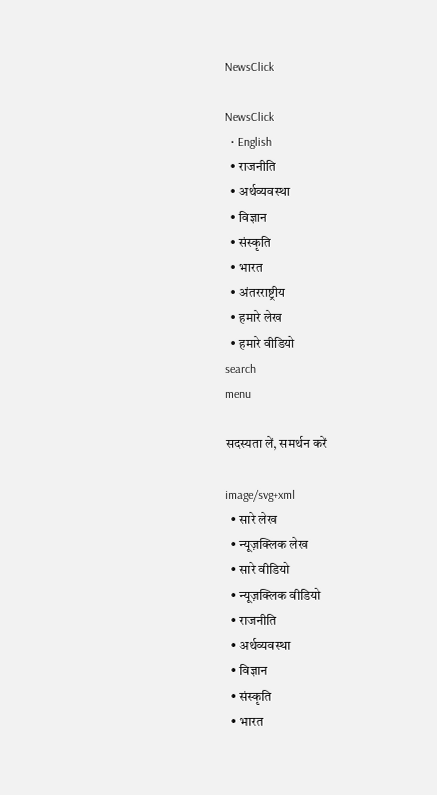NewsClick

NewsClick
  • English
  • राजनीति
  • अर्थव्यवस्था
  • विज्ञान
  • संस्कृति
  • भारत
  • अंतरराष्ट्रीय
  • हमारे लेख
  • हमारे वीडियो
search
menu

सदस्यता लें, समर्थन करें

image/svg+xml
  • सारे लेख
  • न्यूज़क्लिक लेख
  • सारे वीडियो
  • न्यूज़क्लिक वीडियो
  • राजनीति
  • अर्थव्यवस्था
  • विज्ञान
  • संस्कृति
  • भारत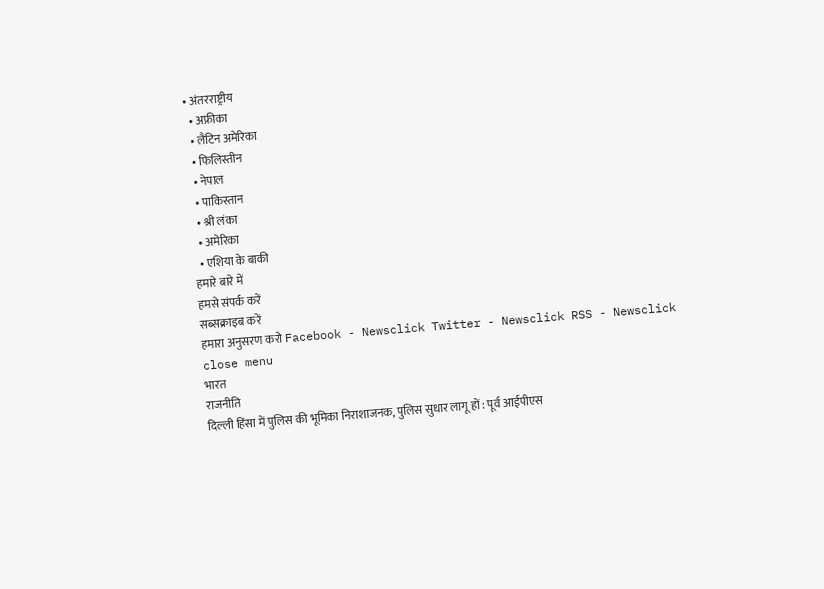• अंतरराष्ट्रीय
  • अफ्रीका
  • लैटिन अमेरिका
  • फिलिस्तीन
  • नेपाल
  • पाकिस्तान
  • श्री लंका
  • अमेरिका
  • एशिया के बाकी
हमारे बारे में
हमसे संपर्क करें
सब्सक्राइब करें
हमारा अनुसरण करो Facebook - Newsclick Twitter - Newsclick RSS - Newsclick
close menu
भारत
राजनीति
दिल्ली हिंसा में पुलिस की भूमिका निराशाजनक, पुलिस सुधार लागू हों : पूर्व आईपीएस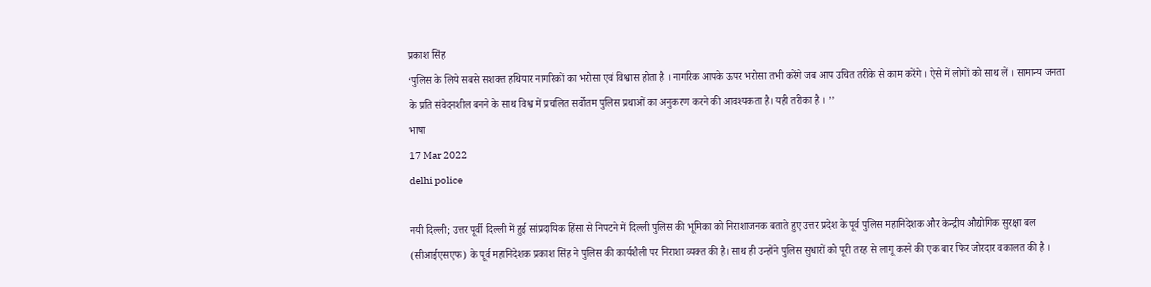प्रकाश सिंह
‘पुलिस के लिये सबसे सशक्त हथियार नागरिकों का भरोसा एवं विश्वास होता है । नागरिक आपके ऊपर भरोसा तभी करेंगे जब आप उचित तरीके से काम करेंगे । ऐसे में लोगों को साथ लें । सामान्य जनता के प्रति संवेदनशील बनने के साथ विश्व में प्रचलित सर्वोतम पुलिस प्रथाओं का अनुकरण करने की आवश्यकता है। यही तरीका है । ’’
भाषा
17 Mar 2022
delhi police

नयी दिल्ली; उत्तर पूर्वी दिल्ली में हुई सांप्रदायिक हिंसा से निपटने में दिल्ली पुलिस की भूमिका को निराशाजनक बताते हुए उत्तर प्रदेश के पूर्व पुलिस महानिदेशक और केन्द्रीय औद्योगिक सुरक्षा बल (सीआईएसएफ) के पूर्व महानिदेशक प्रकाश सिंह ने पुलिस की कार्यशैली पर निराशा व्यक्त की है। साथ ही उन्होंने पुलिस सुधारों को पूरी तरह से लागू करने की एक बार फिर जोरदार वकालत की है ।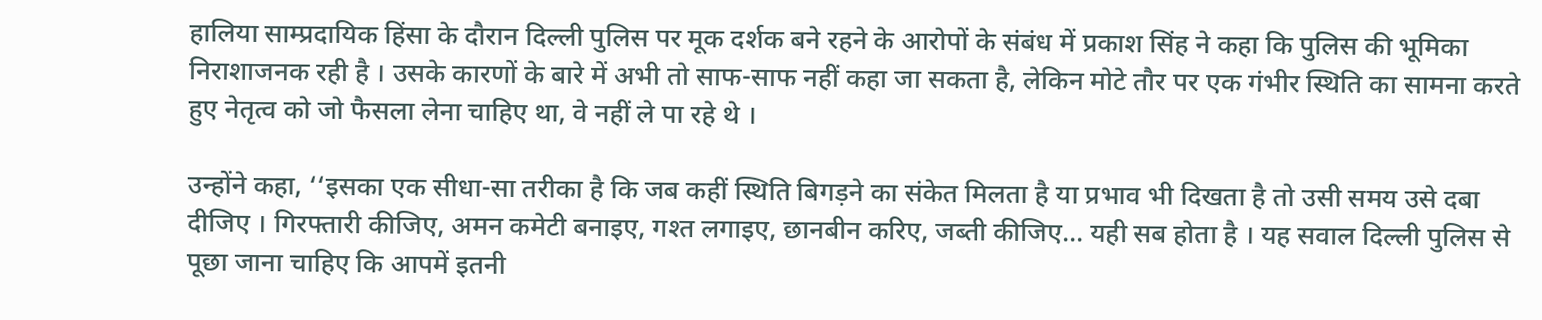हालिया साम्प्रदायिक हिंसा के दौरान दिल्ली पुलिस पर मूक दर्शक बने रहने के आरोपों के संबंध में प्रकाश सिंह ने कहा कि पुलिस की भूमिका निराशाजनक रही है । उसके कारणों के बारे में अभी तो साफ-साफ नहीं कहा जा सकता है, लेकिन मोटे तौर पर एक गंभीर स्थिति का सामना करते हुए नेतृत्व को जो फैसला लेना चाहिए था, वे नहीं ले पा रहे थे ।

उन्होंने कहा, ‘‘इसका एक सीधा-सा तरीका है कि जब कहीं स्थिति बिगड़ने का संकेत मिलता है या प्रभाव भी दिखता है तो उसी समय उसे दबा दीजिए । गिरफ्तारी कीजिए, अमन कमेटी बनाइए, गश्त लगाइए, छानबीन करिए, जब्ती कीजिए... यही सब होता है । यह सवाल दिल्ली पुलिस से पूछा जाना चाहिए कि आपमें इतनी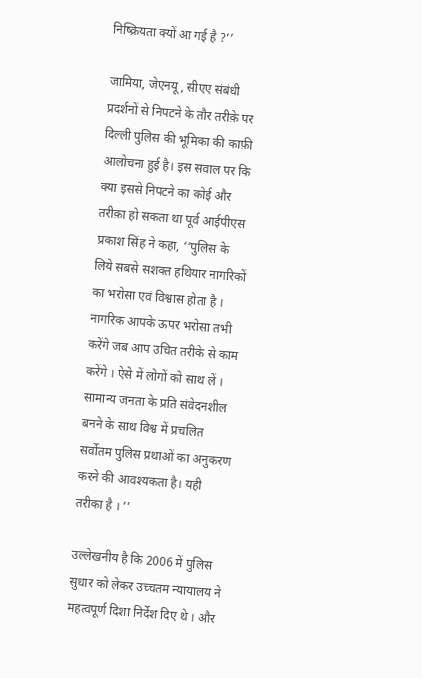निष्क्रियता क्यों आ गई है ?’’

जामिया, जेएनयू, सीएए संबंधी प्रदर्शनों से निपटने के तौर तरीक़े पर दिल्ली पुलिस की भूमिका की काफ़ी आलोचना हुई है। इस सवाल पर कि क्या इससे निपटने का कोई और तरीक़ा हो सकता था पूर्व आईपीएस प्रकाश सिंह ने कहा, ‘‘पुलिस के लिये सबसे सशक्त हथियार नागरिकों का भरोसा एवं विश्वास होता है । नागरिक आपके ऊपर भरोसा तभी करेंगे जब आप उचित तरीके से काम करेंगे । ऐसे में लोगों को साथ लें । सामान्य जनता के प्रति संवेदनशील बनने के साथ विश्व में प्रचलित सर्वोतम पुलिस प्रथाओं का अनुकरण करने की आवश्यकता है। यही तरीका है । ’’

उल्लेखनीय है कि 2006 में पुलिस सुधार को लेकर उच्चतम न्यायालय ने महत्वपूर्ण दिशा निर्देश दिए थे । और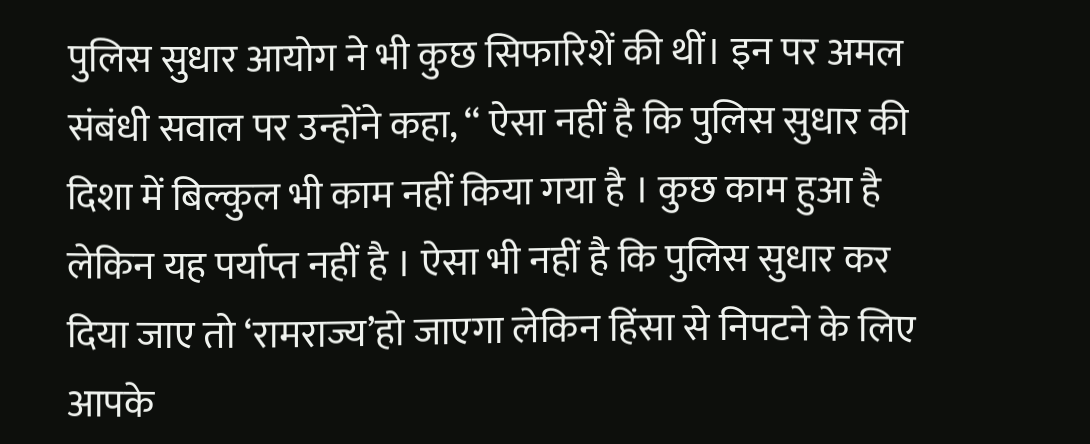पुलिस सुधार आयोग ने भी कुछ सिफारिशें की थीं। इन पर अमल संबंधी सवाल पर उन्होंने कहा, ‘‘ ऐसा नहीं है कि पुलिस सुधार की दिशा में बिल्कुल भी काम नहीं किया गया है । कुछ काम हुआ है लेकिन यह पर्याप्त नहीं है । ऐसा भी नहीं है कि पुलिस सुधार कर दिया जाए तो ‘रामराज्य’हो जाएगा लेकिन हिंसा से निपटने के लिए आपके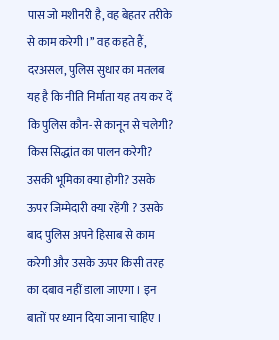पास जो मशीनरी है, वह बेहतर तरीके से काम करेगी ।’’ वह कहते हैं, दरअसल, पुलिस सुधार का मतलब यह है कि नीति निर्माता यह तय कर दें कि पुलिस कौन-से कानून से चलेगी? किस सिद्धांत का पालन करेगी? उसकी भूमिका क्या होगी? उसके ऊपर जिम्मेदारी क्या रहेंगी ? उसके बाद पुलिस अपने हिसाब से काम करेगी और उसके ऊपर किसी तरह का दबाव नहीं डाला जाएगा । इन बातों पर ध्यान दिया जाना चाहिए ।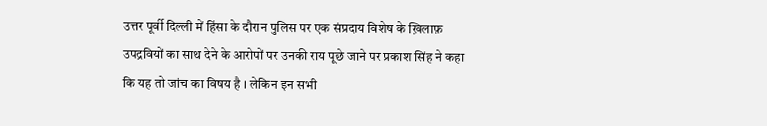उत्तर पूर्वी दिल्ली में हिंसा के दौरान पुलिस पर एक संप्रदाय विशेष के ख़िलाफ़ उपद्रवियों का साथ देने के आरोपों पर उनकी राय पूछे जाने पर प्रकाश सिंह ने कहा कि यह तो जांच का विषय है । लेकिन इन सभी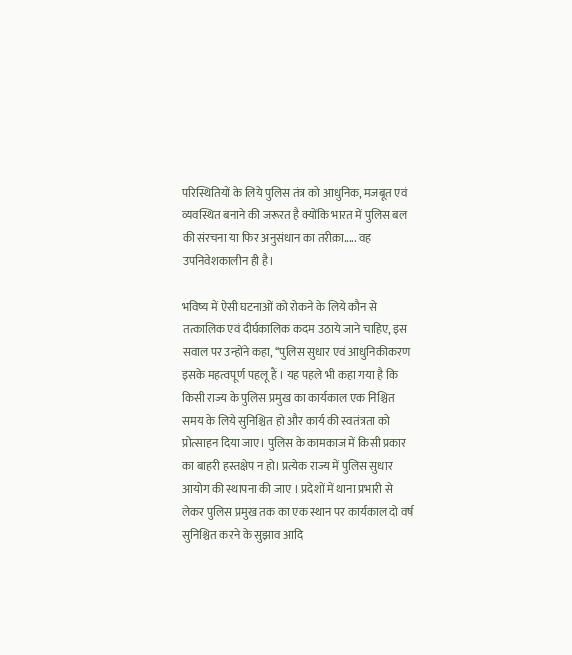परिस्थितियों के लिये पुलिस तंत्र को आधुनिक, मजबूत एवं व्यवस्थित बनाने की जरूरत है क्योंकि भारत में पुलिस बल की संरचना या फिर अनुसंधान का तरीक़ा..... वह उपनिवेशकालीन ही है।

भविष्य में ऐसी घटनाओं को रोकने के लिये कौन से तत्कालिक एवं दीर्घकालिक कदम उठाये जाने चाहिए, इस सवाल पर उन्होंने कहा, ‘‘पुलिस सुधार एवं आधुनिकीकरण इसके महत्वपूर्ण पहलू हैं । यह पहले भी कहा गया है कि किसी राज्य के पुलिस प्रमुख का कार्यकाल एक निश्चित समय के लिये सुनिश्चित हो और कार्य की स्वतंत्रता को प्रोत्साहन दिया जाए। पुलिस के कामकाज में किसी प्रकार का बाहरी हस्तक्षेप न हो। प्रत्येक राज्य में पुलिस सुधार आयोग की स्थापना की जाए । प्रदेशों में थाना प्रभारी से लेकर पुलिस प्रमुख तक का एक स्थान पर कार्यकाल दो वर्ष सुनिश्चित करने के सुझाव आदि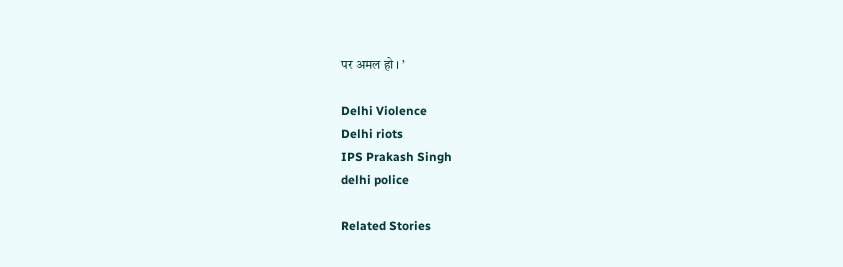पर अमल हो । ’

Delhi Violence
Delhi riots
IPS Prakash Singh
delhi police

Related Stories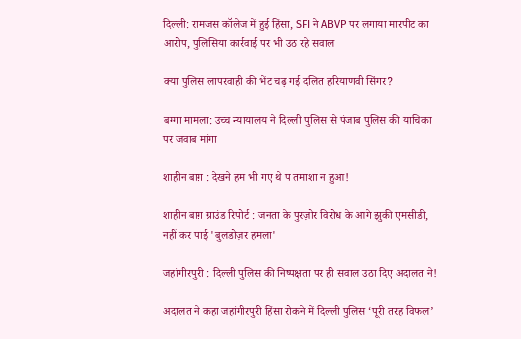दिल्ली: रामजस कॉलेज में हुई हिंसा, SFI ने ABVP पर लगाया मारपीट का आरोप, पुलिसिया कार्रवाई पर भी उठ रहे सवाल

क्या पुलिस लापरवाही की भेंट चढ़ गई दलित हरियाणवी सिंगर?

बग्गा मामला: उच्च न्यायालय ने दिल्ली पुलिस से पंजाब पुलिस की याचिका पर जवाब मांगा

शाहीन बाग़ : देखने हम भी गए थे प तमाशा न हुआ!

शाहीन बाग़ ग्राउंड रिपोर्ट : जनता के पुरज़ोर विरोध के आगे झुकी एमसीडी, नहीं कर पाई 'बुलडोज़र हमला'

जहांगीरपुरी : दिल्ली पुलिस की निष्पक्षता पर ही सवाल उठा दिए अदालत ने!

अदालत ने कहा जहांगीरपुरी हिंसा रोकने में दिल्ली पुलिस ‘पूरी तरह विफल’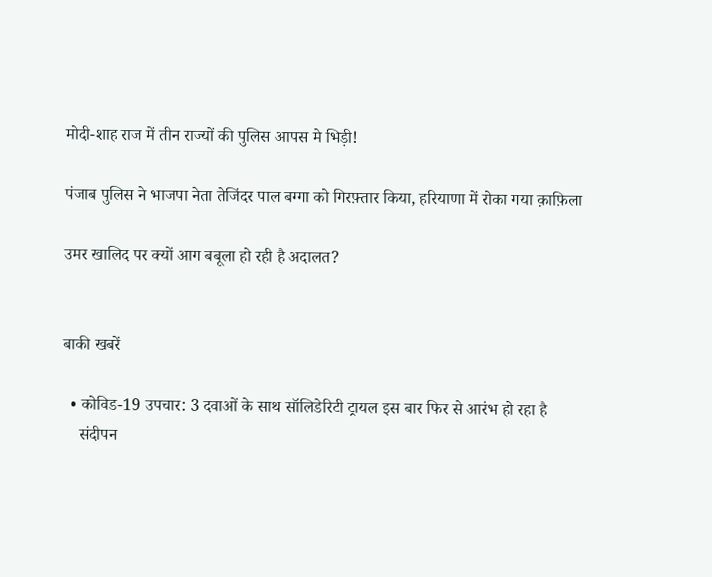मोदी-शाह राज में तीन राज्यों की पुलिस आपस मे भिड़ी!

पंजाब पुलिस ने भाजपा नेता तेजिंदर पाल बग्गा को गिरफ़्तार किया, हरियाणा में रोका गया क़ाफ़िला

उमर खालिद पर क्यों आग बबूला हो रही है अदालत?


बाकी खबरें

  • कोविड-19 उपचार: 3 दवाओं के साथ सॉलिडेरिटी ट्रायल इस बार फिर से आरंभ हो रहा है
    संदीपन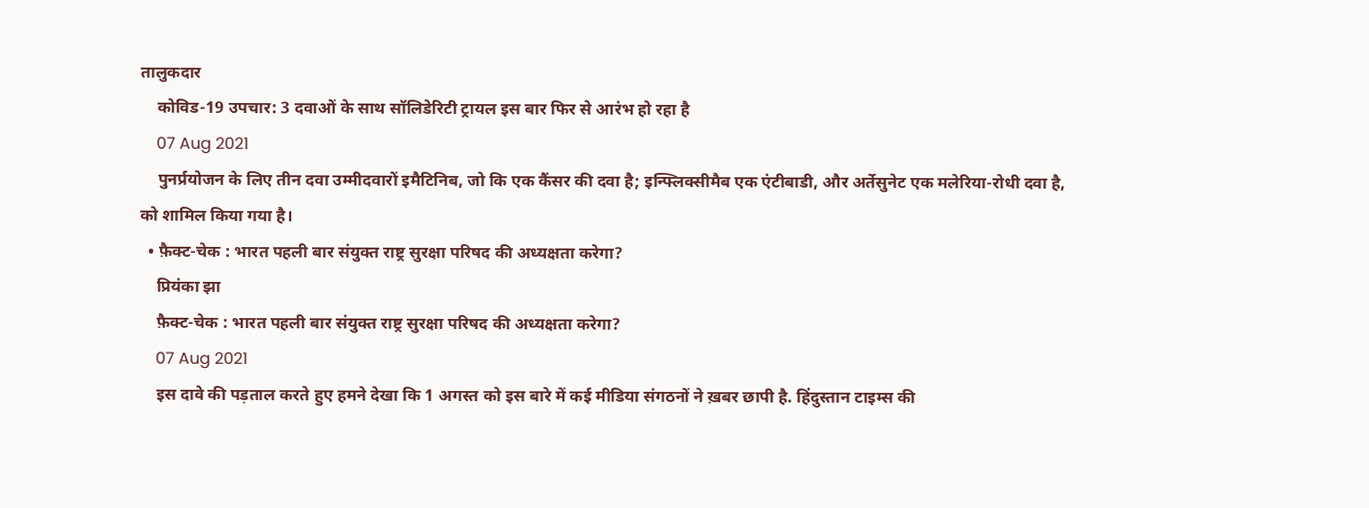तालुकदार
    कोविड-19 उपचार: 3 दवाओं के साथ सॉलिडेरिटी ट्रायल इस बार फिर से आरंभ हो रहा है
    07 Aug 2021
    पुनर्प्रयोजन के लिए तीन दवा उम्मीदवारों इमैटिनिब, जो कि एक कैंसर की दवा है; इन्फ्लिक्सीमैब एक एंटीबाडी, और अर्तेसुनेट एक मलेरिया-रोधी दवा है, को शामिल किया गया है।
  • फ़ैक्ट-चेक : भारत पहली बार संयुक्त राष्ट्र सुरक्षा परिषद की अध्यक्षता करेगा?
    प्रियंका झा
    फ़ैक्ट-चेक : भारत पहली बार संयुक्त राष्ट्र सुरक्षा परिषद की अध्यक्षता करेगा?
    07 Aug 2021
    इस दावे की पड़ताल करते हुए हमने देखा कि 1 अगस्त को इस बारे में कई मीडिया संगठनों ने ख़बर छापी है. हिंदुस्तान टाइम्स की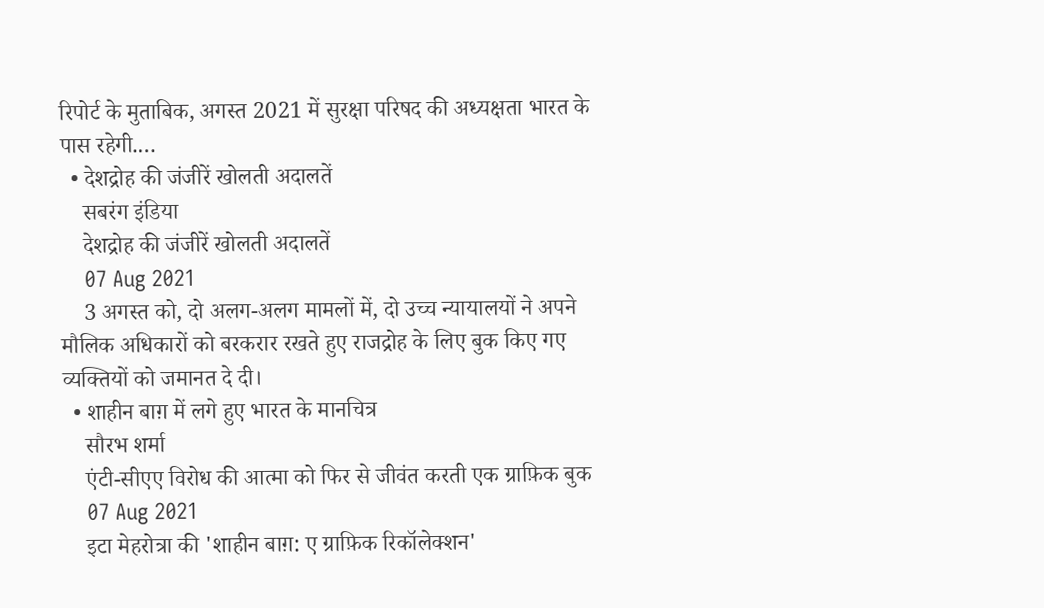रिपोर्ट के मुताबिक, अगस्त 2021 में सुरक्षा परिषद की अध्यक्षता भारत के पास रहेगी.…
  • देशद्रोह की जंजीरें खोलती अदालतें
    सबरंग इंडिया
    देशद्रोह की जंजीरें खोलती अदालतें
    07 Aug 2021
    3 अगस्त को, दो अलग-अलग मामलों में, दो उच्च न्यायालयों ने अपने मौलिक अधिकारों को बरकरार रखते हुए राजद्रोह के लिए बुक किए गए व्यक्तियों को जमानत दे दी।
  • शाहीन बाग़ में लगे हुए भारत के मानचित्र
    सौरभ शर्मा
    एंटी-सीएए विरोध की आत्मा को फिर से जीवंत करती एक ग्राफ़िक बुक
    07 Aug 2021
    इटा मेहरोत्रा की 'शाहीन बाग़: ए ग्राफ़िक रिकॉलेक्शन'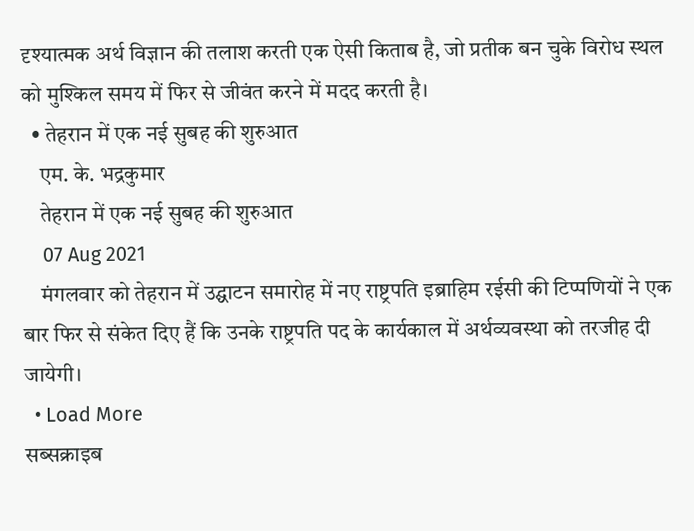दृश्यात्मक अर्थ विज्ञान की तलाश करती एक ऐसी किताब है, जो प्रतीक बन चुके विरोध स्थल को मुश्किल समय में फिर से जीवंत करने में मदद करती है।
  • तेहरान में एक नई सुबह की शुरुआत
    एम. के. भद्रकुमार
    तेहरान में एक नई सुबह की शुरुआत
    07 Aug 2021
    मंगलवार को तेहरान में उद्घाटन समारोह में नए राष्ट्रपति इब्राहिम रईसी की टिप्पणियों ने एक बार फिर से संकेत दिए हैं कि उनके राष्ट्रपति पद के कार्यकाल में अर्थव्यवस्था को तरजीह दी जायेगी।
  • Load More
सब्सक्राइब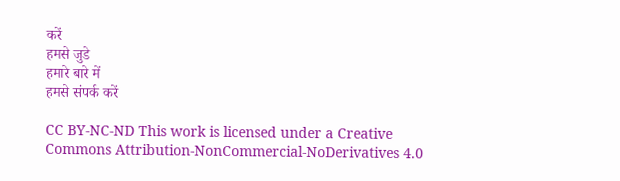करें
हमसे जुडे
हमारे बारे में
हमसे संपर्क करें

CC BY-NC-ND This work is licensed under a Creative Commons Attribution-NonCommercial-NoDerivatives 4.0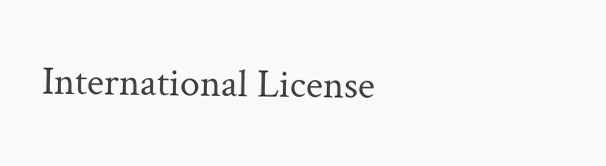International License